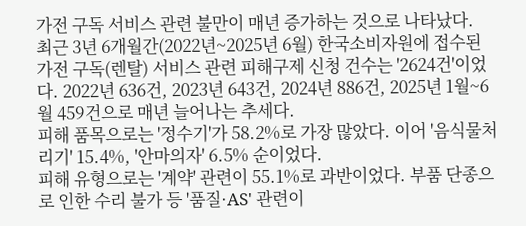가전 구독 서비스 관련 불만이 매년 증가하는 것으로 나타났다.
최근 3년 6개월간(2022년~2025년 6월) 한국소비자원에 접수된 가전 구독(렌탈) 서비스 관련 피해구제 신청 건수는 '2624건'이었다. 2022년 636건, 2023년 643건, 2024년 886건, 2025년 1월~6월 459건으로 매년 늘어나는 추세다.
피해 품목으로는 '정수기'가 58.2%로 가장 많았다. 이어 '음식물처리기' 15.4%, '안마의자' 6.5% 순이었다.
피해 유형으로는 '계약' 관련이 55.1%로 과반이었다. 부품 단종으로 인한 수리 불가 등 '품질·AS' 관련이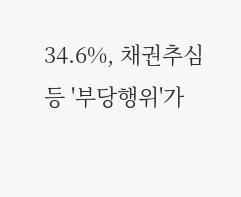34.6%, 채권추심 등 '부당행위'가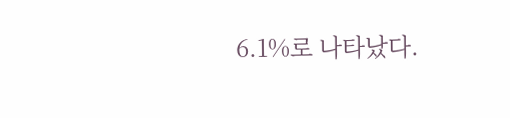6.1%로 나타났다.